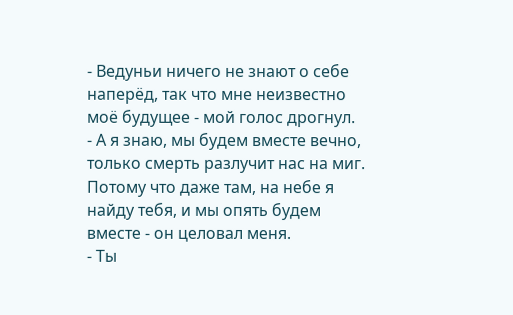- Ведуньи ничего не знают о себе наперёд, так что мне неизвестно моё будущее - мой голос дрогнул.
- А я знаю, мы будем вместе вечно, только смерть разлучит нас на миг. Потому что даже там, на небе я найду тебя, и мы опять будем вместе - он целовал меня.
- Ты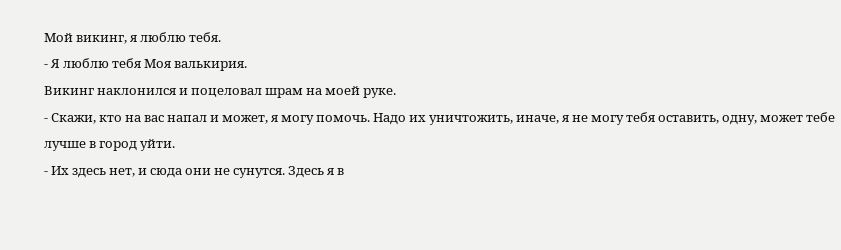Мой викинг, я люблю тебя.
- Я люблю тебя Моя валькирия.
Викинг наклонился и поцеловал шрам на моей руке.
- Скажи, кто на вас напал и может, я могу помочь. Надо их уничтожить, иначе, я не могу тебя оставить, одну, может тебе лучше в город уйти.
- Их здесь нет, и сюда они не сунутся. Здесь я в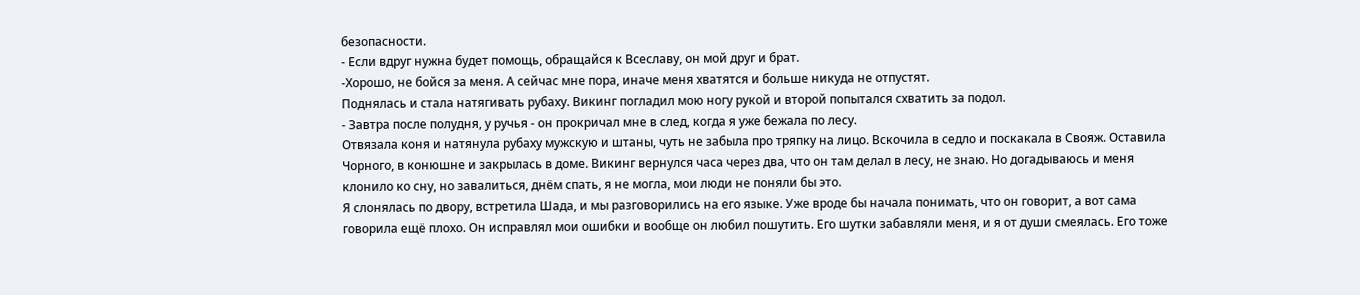безопасности.
- Если вдруг нужна будет помощь, обращайся к Всеславу, он мой друг и брат.
-Хорошо, не бойся за меня. А сейчас мне пора, иначе меня хватятся и больше никуда не отпустят.
Поднялась и стала натягивать рубаху. Викинг погладил мою ногу рукой и второй попытался схватить за подол.
- Завтра после полудня, у ручья - он прокричал мне в след, когда я уже бежала по лесу.
Отвязала коня и натянула рубаху мужскую и штаны, чуть не забыла про тряпку на лицо. Вскочила в седло и поскакала в Свояж. Оставила Чорного, в конюшне и закрылась в доме. Викинг вернулся часа через два, что он там делал в лесу, не знаю. Но догадываюсь и меня клонило ко сну, но завалиться, днём спать, я не могла, мои люди не поняли бы это.
Я слонялась по двору, встретила Шада, и мы разговорились на его языке. Уже вроде бы начала понимать, что он говорит, а вот сама говорила ещё плохо. Он исправлял мои ошибки и вообще он любил пошутить. Его шутки забавляли меня, и я от души смеялась. Его тоже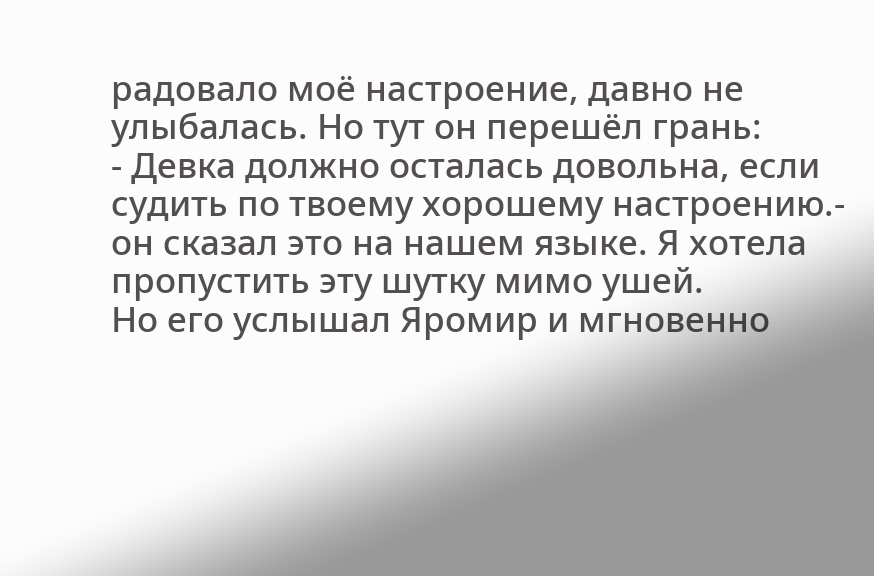радовало моё настроение, давно не улыбалась. Но тут он перешёл грань:
- Девка должно осталась довольна, если судить по твоему хорошему настроению.- он сказал это на нашем языке. Я хотела пропустить эту шутку мимо ушей.
Но его услышал Яромир и мгновенно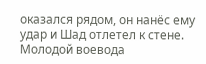оказался рядом, он нанёс ему удар и Шад отлетел к стене. Молодой воевода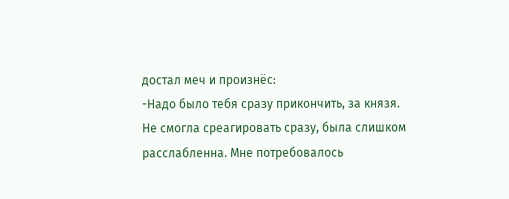достал меч и произнёс:
-Надо было тебя сразу прикончить, за князя.
Не смогла среагировать сразу, была слишком расслабленна. Мне потребовалось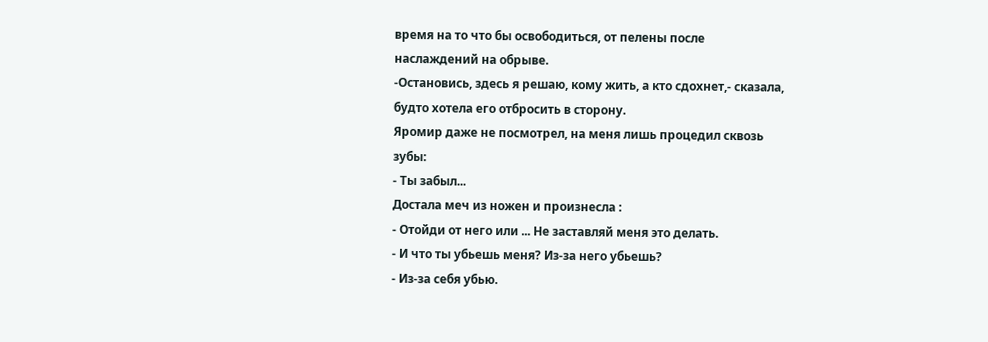время на то что бы освободиться, от пелены после наслаждений на обрыве.
-Остановись, здесь я решаю, кому жить, а кто сдохнет,- сказала, будто хотела его отбросить в сторону.
Яромир даже не посмотрел, на меня лишь процедил сквозь зубы:
- Ты забыл...
Достала меч из ножен и произнесла :
- Отойди от него или ... Не заставляй меня это делать.
- И что ты убьешь меня? Из-за него убьешь?
- Из-за себя убью.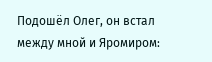Подошёл Олег, он встал между мной и Яромиром: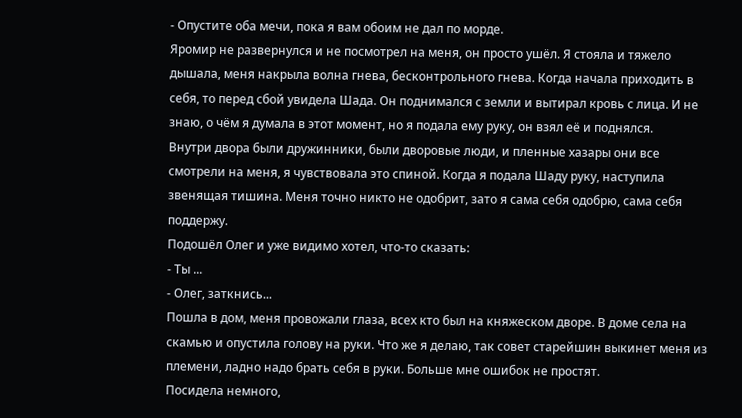- Опустите оба мечи, пока я вам обоим не дал по морде.
Яромир не развернулся и не посмотрел на меня, он просто ушёл. Я стояла и тяжело дышала, меня накрыла волна гнева, бесконтрольного гнева. Когда начала приходить в себя, то перед сбой увидела Шада. Он поднимался с земли и вытирал кровь с лица. И не знаю, о чём я думала в этот момент, но я подала ему руку, он взял её и поднялся.
Внутри двора были дружинники, были дворовые люди, и пленные хазары они все смотрели на меня, я чувствовала это спиной. Когда я подала Шаду руку, наступила звенящая тишина. Меня точно никто не одобрит, зато я сама себя одобрю, сама себя поддержу.
Подошёл Олег и уже видимо хотел, что-то сказать:
- Ты ...
- Олег, заткнись...
Пошла в дом, меня провожали глаза, всех кто был на княжеском дворе. В доме села на скамью и опустила голову на руки. Что же я делаю, так совет старейшин выкинет меня из племени, ладно надо брать себя в руки. Больше мне ошибок не простят.
Посидела немного,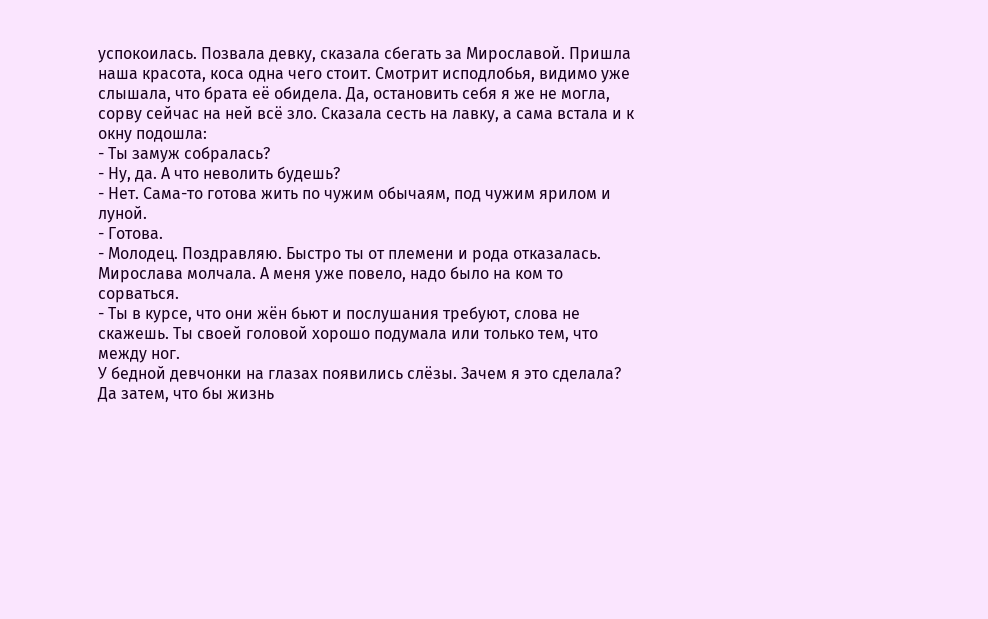успокоилась. Позвала девку, сказала сбегать за Мирославой. Пришла наша красота, коса одна чего стоит. Смотрит исподлобья, видимо уже слышала, что брата её обидела. Да, остановить себя я же не могла, сорву сейчас на ней всё зло. Сказала сесть на лавку, а сама встала и к окну подошла:
- Ты замуж собралась?
- Ну, да. А что неволить будешь?
- Нет. Сама-то готова жить по чужим обычаям, под чужим ярилом и луной.
- Готова.
- Молодец. Поздравляю. Быстро ты от племени и рода отказалась.
Мирослава молчала. А меня уже повело, надо было на ком то сорваться.
- Ты в курсе, что они жён бьют и послушания требуют, слова не скажешь. Ты своей головой хорошо подумала или только тем, что между ног.
У бедной девчонки на глазах появились слёзы. Зачем я это сделала? Да затем, что бы жизнь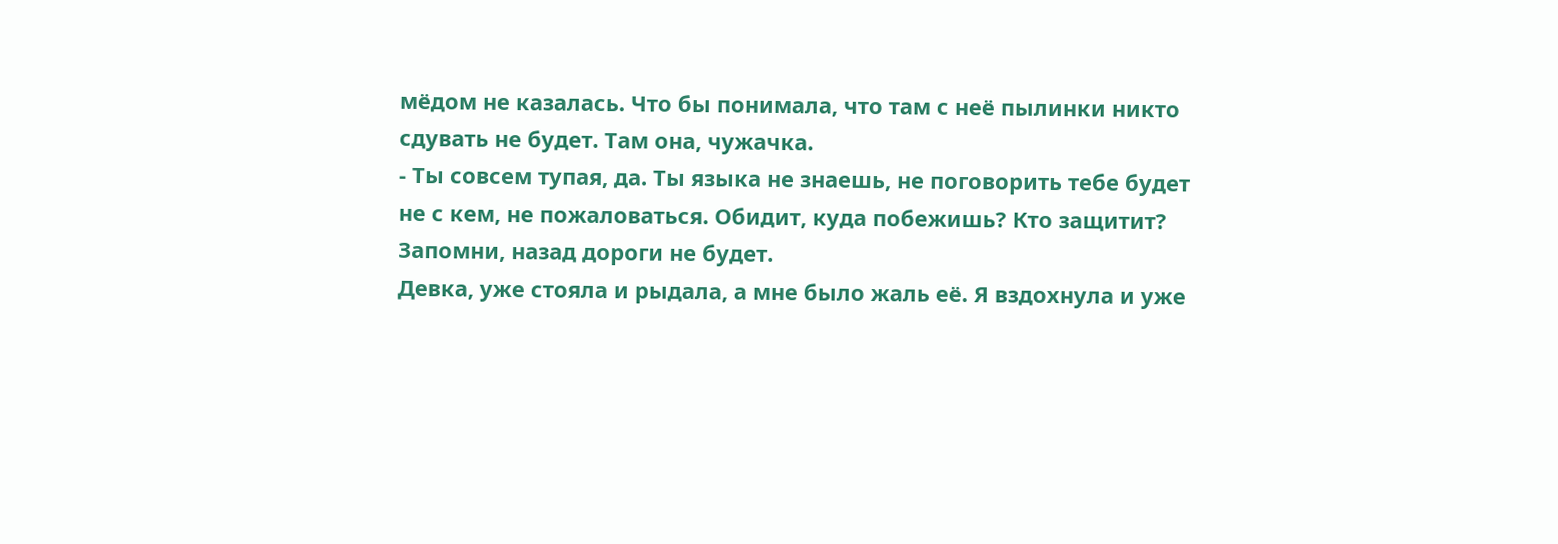мёдом не казалась. Что бы понимала, что там с неё пылинки никто сдувать не будет. Там она, чужачка.
- Ты совсем тупая, да. Ты языка не знаешь, не поговорить тебе будет не с кем, не пожаловаться. Обидит, куда побежишь? Кто защитит? Запомни, назад дороги не будет.
Девка, уже стояла и рыдала, а мне было жаль её. Я вздохнула и уже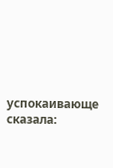успокаивающе сказала: